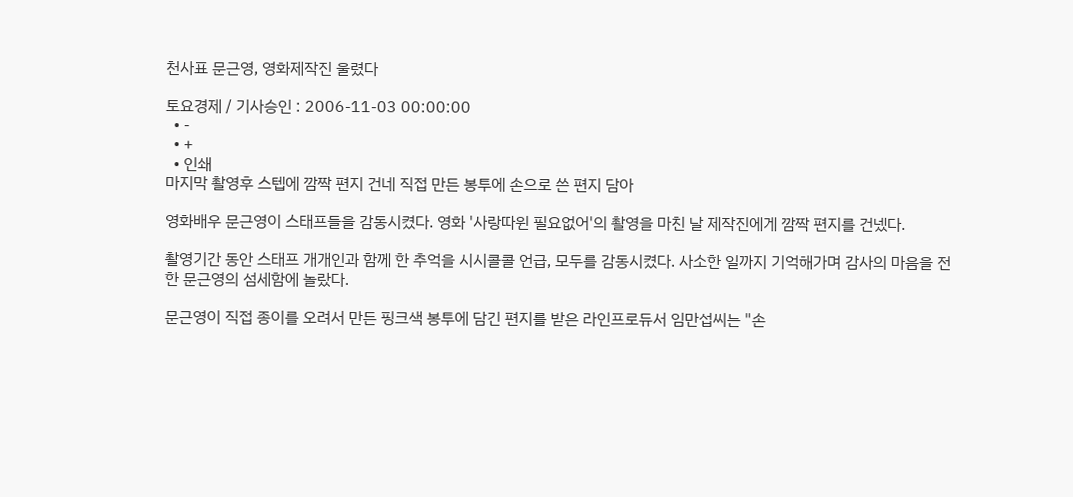천사표 문근영, 영화제작진 울렸다

토요경제 / 기사승인 : 2006-11-03 00:00:00
  • -
  • +
  • 인쇄
마지막 촬영후 스텝에 깜짝 편지 건네 직접 만든 봉투에 손으로 쓴 편지 담아

영화배우 문근영이 스태프들을 감동시켰다. 영화 '사랑따윈 필요없어'의 촬영을 마친 날 제작진에게 깜짝 편지를 건넸다.

촬영기간 동안 스태프 개개인과 함께 한 추억을 시시콜콜 언급, 모두를 감동시켰다. 사소한 일까지 기억해가며 감사의 마음을 전한 문근영의 섬세함에 놀랐다.

문근영이 직접 종이를 오려서 만든 핑크색 봉투에 담긴 편지를 받은 라인프로듀서 임만섭씨는 "손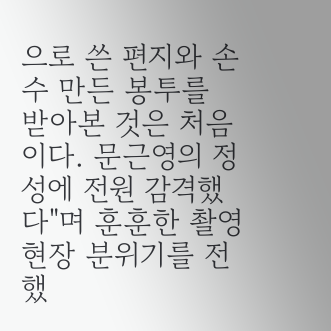으로 쓴 편지와 손수 만든 봉투를 받아본 것은 처음이다. 문근영의 정성에 전원 감격했다"며 훈훈한 촬영현장 분위기를 전했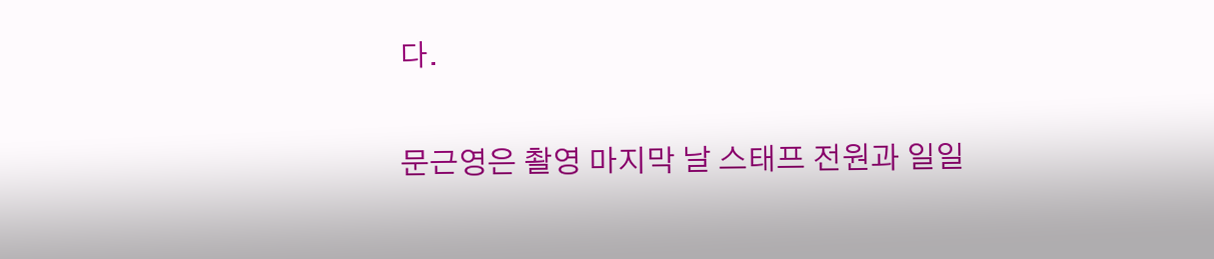다.

문근영은 촬영 마지막 날 스태프 전원과 일일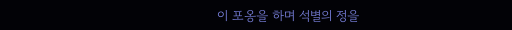이 포옹을 하며 석별의 정을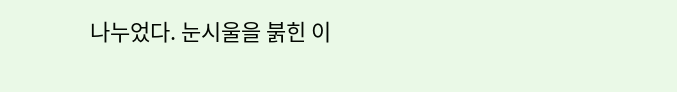나누었다. 눈시울을 붉힌 이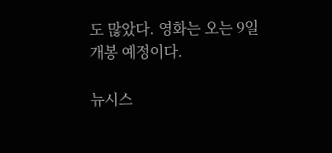도 많았다. 영화는 오는 9일 개봉 예정이다.

뉴시스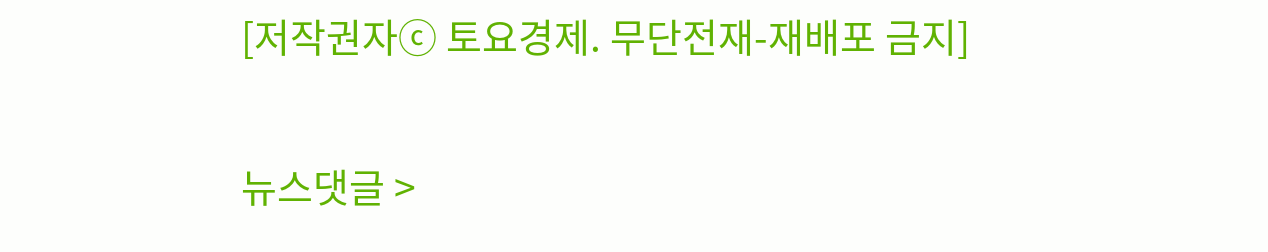[저작권자ⓒ 토요경제. 무단전재-재배포 금지]

뉴스댓글 >